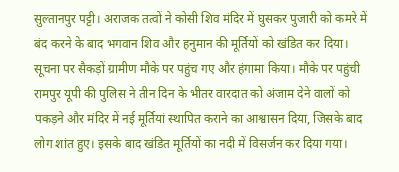सुल्तानपुर पट्टी। अराजक तत्वों ने कोसी शिव मंदिर में घुसकर पुजारी को कमरे में बंद करने के बाद भगवान शिव और हनुमान की मूर्तियों को खंडित कर दिया। सूचना पर सैकड़ों ग्रामीण मौके पर पहुंच गए और हंगामा किया। मौके पर पहुंची रामपुर यूपी की पुलिस ने तीन दिन के भीतर वारदात को अंजाम देने वालों को पकड़ने और मंदिर में नई मूर्तियां स्थापित कराने का आश्वासन दिया, जिसके बाद लोग शांत हुए। इसके बाद खंडित मूर्तियों का नदी में विसर्जन कर दिया गया।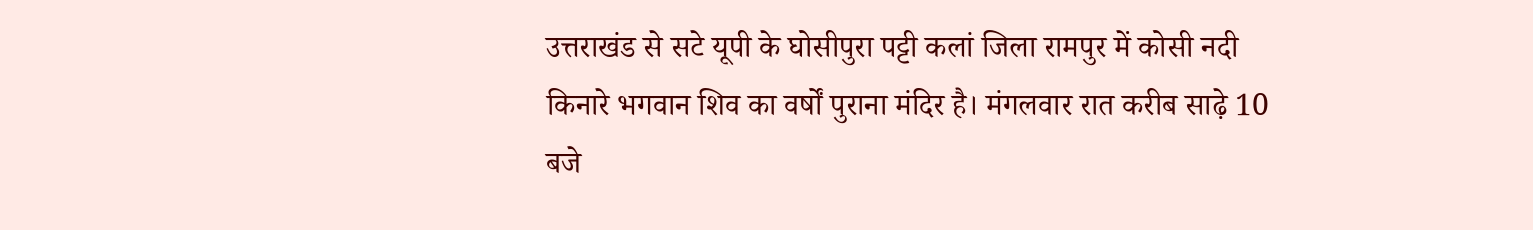उत्तराखंड से सटे यूपी के घोसीपुरा पट्टी कलां जिला रामपुर में कोसी नदी किनारे भगवान शिव का वर्षों पुराना मंदिर है। मंगलवार रात करीब साढ़े 10 बजे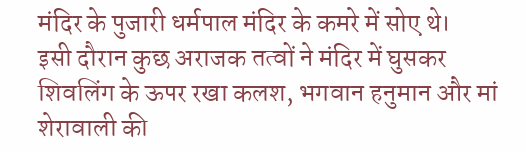मंदिर के पुजारी धर्मपाल मंदिर के कमरे में सोए थे।
इसी दौरान कुछ अराजक तत्वों ने मंदिर में घुसकर शिवलिंग के ऊपर रखा कलश, भगवान हनुमान और मां शेरावाली की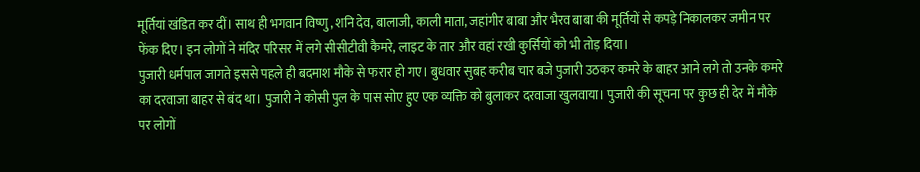मूर्तियां खंडित कर दीं। साथ ही भगवान विष्णु, शनि देव, बालाजी, काली माता, जहांगीर बाबा और भैरव बाबा की मूर्तियों से कपड़े निकालकर जमीन पर फेंक दिए। इन लोगों ने मंदिर परिसर में लगे सीसीटीवी कैमरे, लाइट के तार और वहां रखी कुर्सियों को भी तोड़ दिया।
पुजारी धर्मपाल जागते इससे पहले ही बदमाश मौके से फरार हो गए। बुधवार सुबह करीब चार बजे पुजारी उठकर कमरे के बाहर आने लगे तो उनके कमरे का दरवाजा बाहर से बंद था। पुजारी ने कोसी पुल के पास सोए हुए एक व्यक्ति को बुलाकर दरवाजा खुलवाया। पुजारी की सूचना पर कुछ ही देर में मौके पर लोगों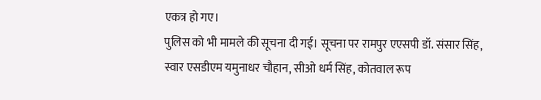एकत्र हो गए।
पुलिस को भी मामले की सूचना दी गई। सूचना पर रामपुर एएसपी डॉ. संसार सिंह, स्वार एसडीएम यमुनाधर चौहान, सीओ धर्म सिंह, कोतवाल रूप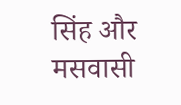सिंह और मसवासी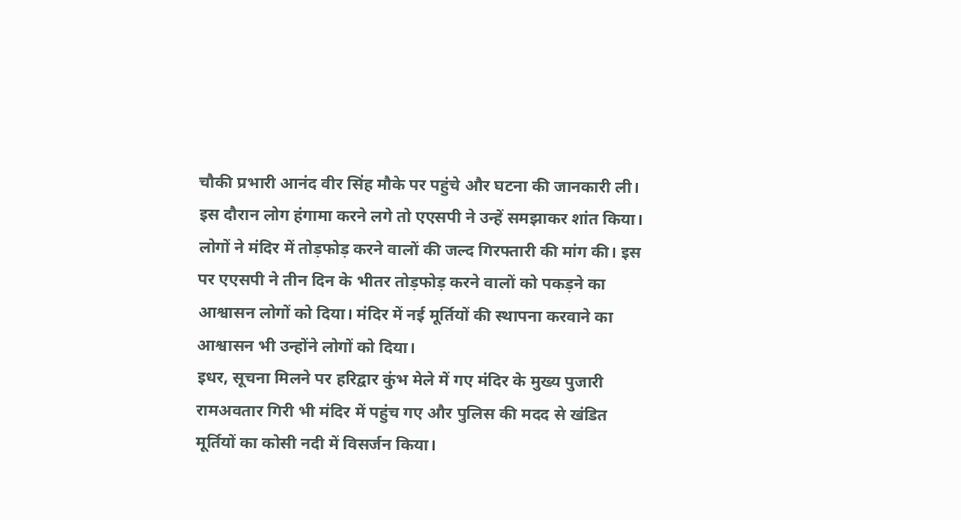चौकी प्रभारी आनंद वीर सिंह मौके पर पहुंचे और घटना की जानकारी ली। इस दौरान लोग हंगामा करने लगे तो एएसपी ने उन्हें समझाकर शांत किया।
लोगों ने मंदिर में तोड़फोड़ करने वालों की जल्द गिरफ्तारी की मांग की। इस पर एएसपी ने तीन दिन के भीतर तोड़फोड़ करने वालों को पकड़ने का आश्वासन लोगों को दिया। मंदिर में नई मूर्तियों की स्थापना करवाने का आश्वासन भी उन्होंने लोगों को दिया।
इधर, सूचना मिलने पर हरिद्वार कुंभ मेले में गए मंदिर के मुख्य पुजारी रामअवतार गिरी भी मंदिर में पहुंच गए और पुलिस की मदद से खंडित मूर्तियों का कोसी नदी में विसर्जन किया।